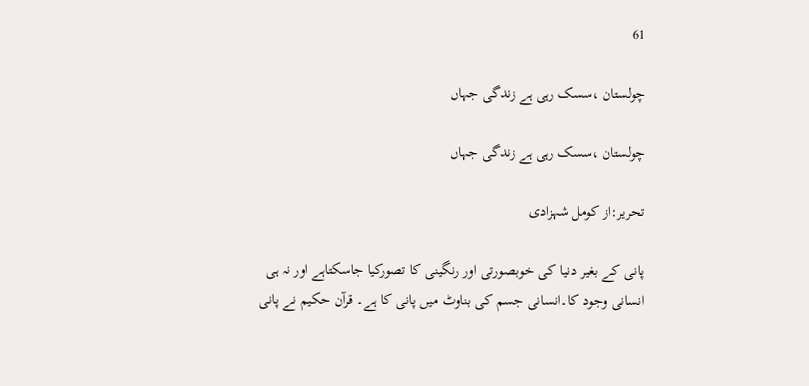61

چولستان ،سسک رہی ہے زندگی جہاں

چولستان ،سسک رہی ہے زندگی جہاں

تحریر:از کومل شہزادی

پانی کے بغیر دنیا کی خوبصورتی اور رنگینی کا تصورکیا جاسکتاہے اور نہ ہی انسانی وجود کا۔انسانی جسم کی بناوٹ میں پانی کا ہے۔ قرآن حکیم نے پانی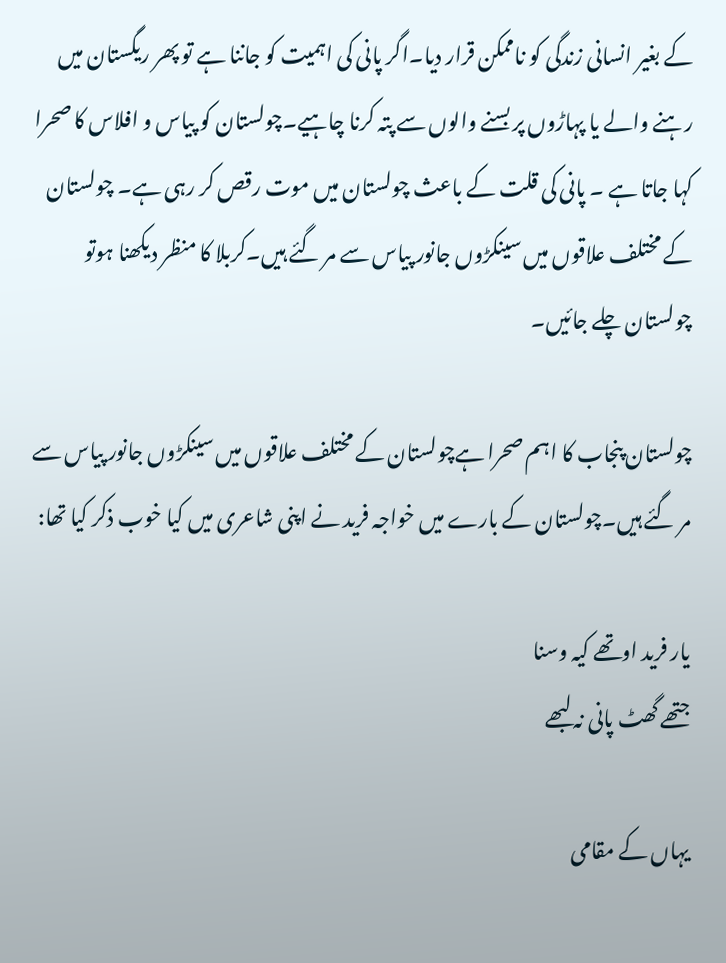کے بغیر انسانی زندگی کو ناممکن قرار دیا۔اگر پانی کی اہمیت کو جاننا ہے تو پھر ریگستان میں رہنے والے یا پہاڑوں پر بسنے والوں سے پتہ کرنا چاہیے۔چولستان کو پیاس و افلاس کا صحرا کہا جاتا ہے ۔ پانی کی قلت کے باعث چولستان میں موت رقص کر رہی ہے۔ چولستان کے مختلف علاقوں میں سینکڑوں جانور پیاس سے مر گئے ہیں۔کربلا کا منظر دیکھنا ہوتو چولستان چلے جائیں۔

چولستان پنجاب کا اہم صحرا ہےچولستان کے مختلف علاقوں میں سینکڑوں جانور پیاس سے مر گئے ہیں۔چولستان کے بارے میں خواجہ فرید نے اپنی شاعری میں کیا خوب ذکر کیا تھا:

یار فرید اوتھے کیہ وسنا
جتھے گھٹ پانی نہ لبھے

یہاں کے مقامی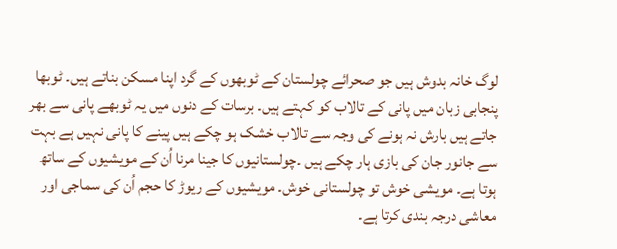لوگ خانہ بدوش ہیں جو صحرائے چولستان کے ٹوبھوں کے گرد اپنا مسکن بناتے ہیں۔ ٹوبھا پنجابی زبان میں پانی کے تالاب کو کہتے ہیں۔ برسات کے دنوں میں یہ ٹوبھے پانی سے بھر جاتے ہیں بارش نہ ہونے کی وجہ سے تالاب خشک ہو چکے ہیں پینے کا پانی نہیں ہے بہت سے جانور جان کی بازی ہار چکے ہیں ۔چولستانیوں کا جینا مرنا اُن کے مویشیوں کے ساتھ ہوتا ہے۔ مویشی خوش تو چولستانی خوش۔ مویشیوں کے ریوڑ کا حجم اُن کی سماجی اور معاشی درجہ بندی کرتا ہے۔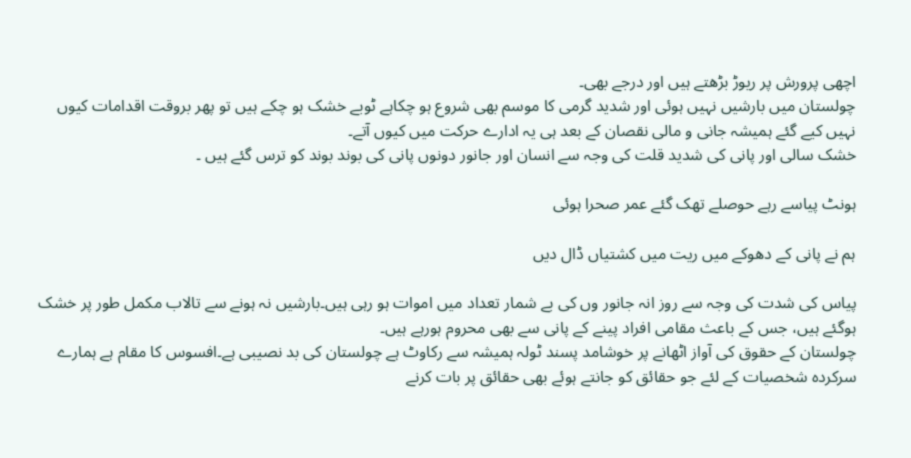اچھی پرورش پر ریوڑ بڑھتے ہیں اور درجے بھی۔
چولستان میں بارشیں نہیں ہوئی اور شدید گرمی کا موسم بھی شروع ہو چکاہے ٹوبے خشک ہو چکے ہیں تو پھر بروقت اقدامات کیوں نہیں کیے گئے ہمیشہ جانی و مالی نقصان کے بعد ہی یہ ادارے حرکت میں کیوں آتے۔
خشک سالی اور پانی کی شدید قلت کی وجہ سے انسان اور جانور دونوں پانی کی بوند بوند کو ترس گئے ہیں ۔

ہونٹ پیاسے رہے حوصلے تھک گئے عمر صحرا ہوئی

ہم نے پانی کے دھوکے میں ریت میں کشتیاں ڈال دیں

پیاس کی شدت کی وجہ سے روز انہ جانور وں کی بے شمار تعداد میں اموات ہو رہی ہیں۔بارشیں نہ ہونے سے تالاب مکمل طور پر خشک ہوگئے ہیں، جس کے باعث مقامی افراد پینے کے پانی سے بھی محروم ہورہے ہیں۔
چولستان کے حقوق کی آواز اٹھانے پر خوشامد پسند ٹولہ ہمیشہ سے رکاوٹ ہے چولستان کی بد نصیبی ہے۔افسوس کا مقام ہے ہمارے سرکردہ شخصیات کے لئے جو حقائق کو جانتے ہوئے بھی حقائق پر بات کرنے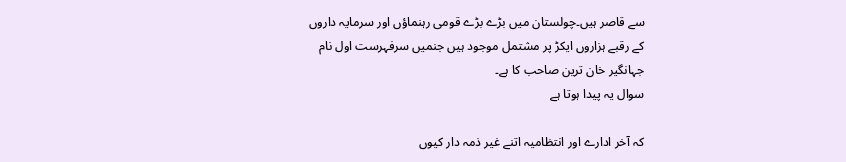سے قاصر ہیں۔چولستان میں بڑے بڑے قومی رہنماؤں اور سرمایہ داروں کے رقبے ہزاروں ایکڑ پر مشتمل موجود ہیں جنمیں سرفہرست اول نام جہانگیر خان ترین صاحب کا ہے۔
سوال یہ پیدا ہوتا ہے

کہ آخر ادارے اور انتظامیہ اتنے غیر ذمہ دار کیوں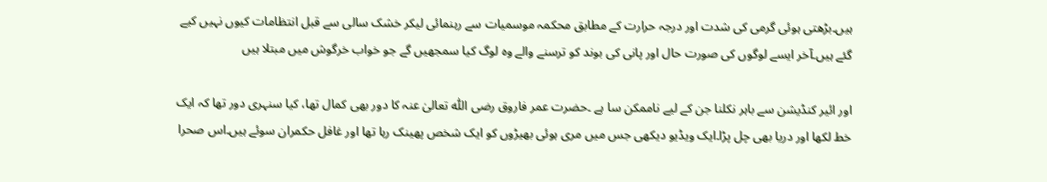ہیں۔بڑھتی ہوئی گرمی کی شدت اور درجہ حرارت کے مطابق محکمہ موسمیات سے رہنمائی لیکر خشک سالی سے قبل انتظامات کیوں نہیں کیے گئے ہیں۔آخر ایسے لوگوں کی صورت حال اور پانی کی بوند کو ترسنے والے وہ لوگ کیا سمجھیں گے جو خواب خرگوش میں مبتلا ہیں

اور ائیر کنڈیشن سے باہر نکلنا جن کے لیے ناممکن سا ہے ۔حضرت عمر فاروق رضی اللّٰہ تعالیٰ عنہ کا دور بھی کمال تھا، کیا سنہری دور تھا کہ ایک خط لکھا اور دریا بھی چل پڑا۔ایک ویڈیو دیکھی جس میں مری ہوئی بھیڑوں کو ایک شخص پھینک رہا تھا اور غافل حکمران سوئے ہیں۔اس صحرا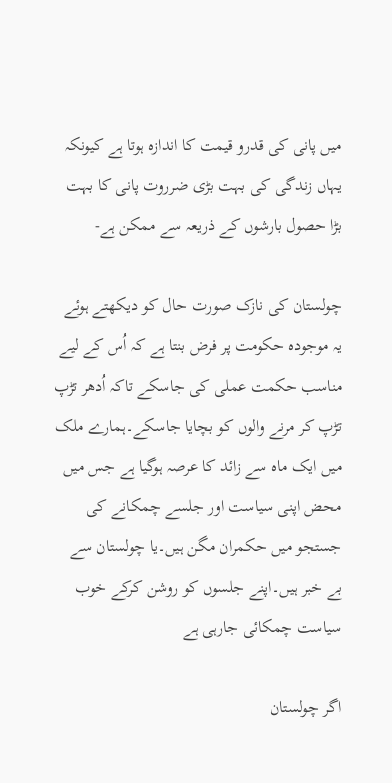میں پانی کی قدرو قیمت کا اندازہ ہوتا ہے کیونکہ یہاں زندگی کی بہت بڑی ضرروت پانی کا بہت بڑا حصول بارشوں کے ذریعہ سے ممکن ہے-

چولستان کی نازک صورت حال کو دیکھتے ہوئے یہ موجودہ حکومت پر فرض بنتا ہے کہ اُس کے لیے مناسب حکمت عملی کی جاسکے تاکہ اُدھر تڑپ تڑپ کر مرنے والوں کو بچایا جاسکے۔ہمارے ملک میں ایک ماہ سے زائد کا عرصہ ہوگیا ہے جس میں محض اپنی سیاست اور جلسے چمکانے کی جستجو میں حکمران مگن ہیں۔یا چولستان سے بے خبر ہیں۔اپنے جلسوں کو روشن کرکے خوب سیاست چمکائی جارہی ہے

اگر چولستان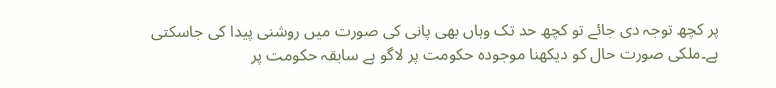پر کچھ توجہ دی جائے تو کچھ حد تک وہاں بھی پانی کی صورت میں روشنی پیدا کی جاسکتی ہے۔ملکی صورت حال کو دیکھنا موجودہ حکومت پر لاگو ہے سابقہ حکومت پر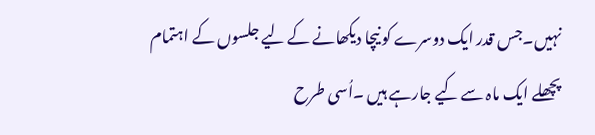نہیں۔جس قدر ایک دوسرے کو نیچا دیکھانے کے لیے جلسوں کے اہتمام پچھلے ایک ماہ سے کیے جارہے ہیں ۔اُسی طرح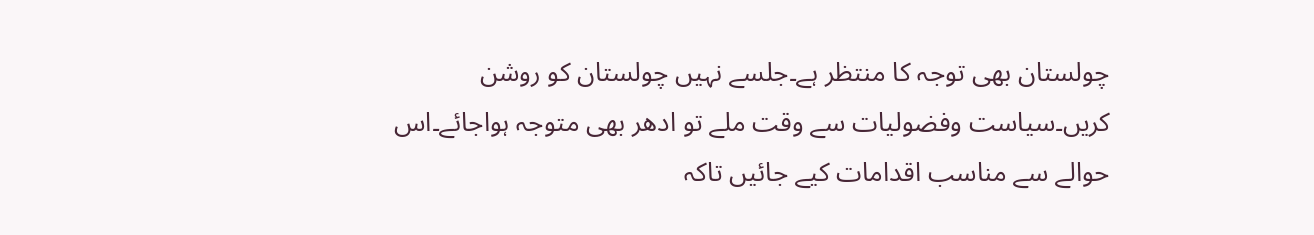چولستان بھی توجہ کا منتظر ہے۔جلسے نہیں چولستان کو روشن کریں۔سیاست وفضولیات سے وقت ملے تو ادھر بھی متوجہ ہواجائے۔اس حوالے سے مناسب اقدامات کیے جائیں تاکہ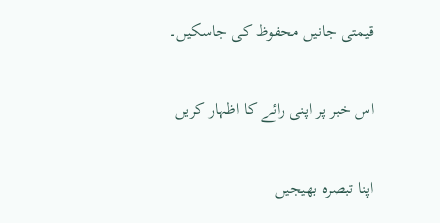قیمتی جانیں محفوظ کی جاسکیں۔

اس خبر پر اپنی رائے کا اظہار کریں

اپنا تبصرہ بھیجیں